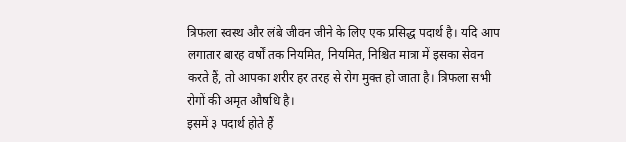त्रिफला स्वस्थ और लंबे जीवन जीने के लिए एक प्रसिद्ध पदार्थ है। यदि आप लगातार बारह वर्षों तक नियमित, नियमित, निश्चित मात्रा में इसका सेवन करते हैं, तो आपका शरीर हर तरह से रोग मुक्त हो जाता है। त्रिफला सभी रोगों की अमृत औषधि है।
इसमें ३ पदार्थ होते हैं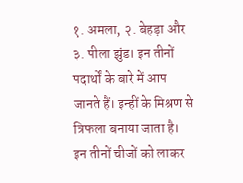१. अमला, २. बेहड़ा और ३. पीला झुंड। इन तीनों पदार्थों के बारे में आप जानते हैं। इन्हीं के मिश्रण से त्रिफला बनाया जाता है। इन तीनों चीजों को लाकर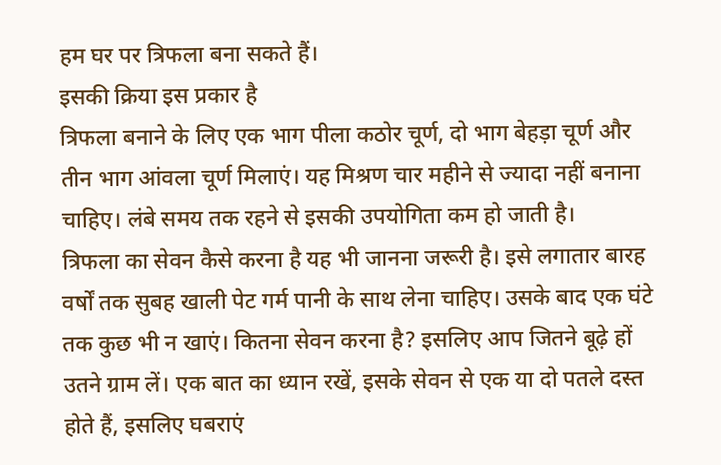हम घर पर त्रिफला बना सकते हैं।
इसकी क्रिया इस प्रकार है
त्रिफला बनाने के लिए एक भाग पीला कठोर चूर्ण, दो भाग बेहड़ा चूर्ण और तीन भाग आंवला चूर्ण मिलाएं। यह मिश्रण चार महीने से ज्यादा नहीं बनाना चाहिए। लंबे समय तक रहने से इसकी उपयोगिता कम हो जाती है।
त्रिफला का सेवन कैसे करना है यह भी जानना जरूरी है। इसे लगातार बारह वर्षों तक सुबह खाली पेट गर्म पानी के साथ लेना चाहिए। उसके बाद एक घंटे तक कुछ भी न खाएं। कितना सेवन करना है? इसलिए आप जितने बूढ़े हों उतने ग्राम लें। एक बात का ध्यान रखें, इसके सेवन से एक या दो पतले दस्त होते हैं, इसलिए घबराएं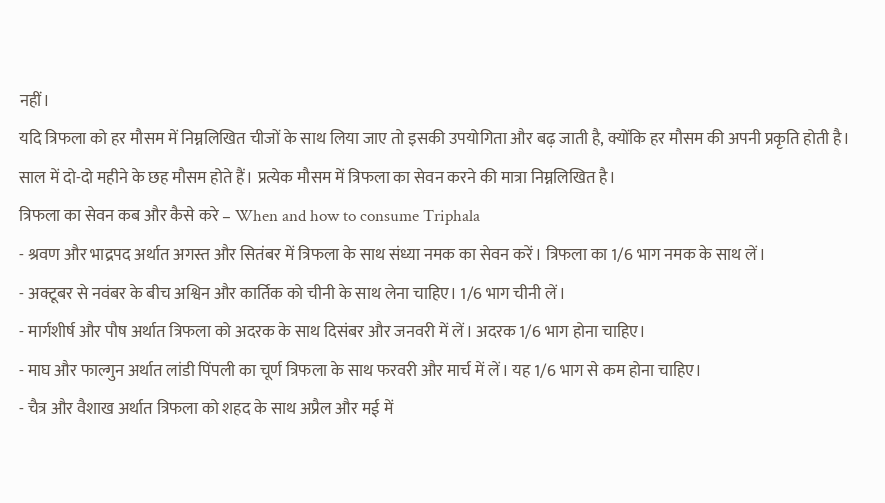नहीं।
यदि त्रिफला को हर मौसम में निम्नलिखित चीजों के साथ लिया जाए तो इसकी उपयोगिता और बढ़ जाती है, क्योंकि हर मौसम की अपनी प्रकृति होती है। साल में दो-दो महीने के छह मौसम होते हैं। प्रत्येक मौसम में त्रिफला का सेवन करने की मात्रा निम्नलिखित है।
त्रिफला का सेवन कब और कैसे करे – When and how to consume Triphala
- श्रवण और भाद्रपद अर्थात अगस्त और सितंबर में त्रिफला के साथ संध्या नमक का सेवन करें। त्रिफला का 1/6 भाग नमक के साथ लें।
- अक्टूबर से नवंबर के बीच अश्विन और कार्तिक को चीनी के साथ लेना चाहिए। 1/6 भाग चीनी लें।
- मार्गशीर्ष और पौष अर्थात त्रिफला को अदरक के साथ दिसंबर और जनवरी में लें। अदरक 1/6 भाग होना चाहिए।
- माघ और फाल्गुन अर्थात लांडी पिंपली का चूर्ण त्रिफला के साथ फरवरी और मार्च में लें। यह 1/6 भाग से कम होना चाहिए।
- चैत्र और वैशाख अर्थात त्रिफला को शहद के साथ अप्रैल और मई में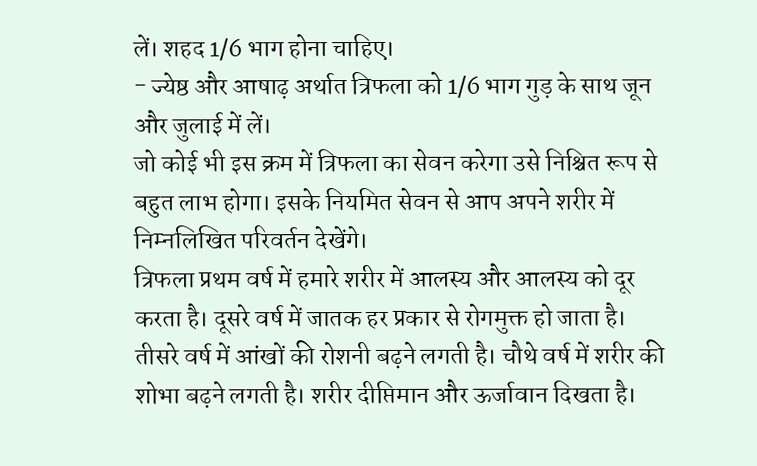लें। शहद 1/6 भाग होना चाहिए।
- ज्येष्ठ और आषाढ़ अर्थात त्रिफला को 1/6 भाग गुड़ के साथ जून और जुलाई में लें।
जो कोई भी इस क्रम में त्रिफला का सेवन करेगा उसे निश्चित रूप से बहुत लाभ होगा। इसके नियमित सेवन से आप अपने शरीर में निम्नलिखित परिवर्तन देखेंगे।
त्रिफला प्रथम वर्ष में हमारे शरीर में आलस्य और आलस्य को दूर करता है। दूसरे वर्ष में जातक हर प्रकार से रोगमुक्त हो जाता है। तीसरे वर्ष में आंखों की रोशनी बढ़ने लगती है। चौथे वर्ष में शरीर की शोभा बढ़ने लगती है। शरीर दीप्तिमान और ऊर्जावान दिखता है।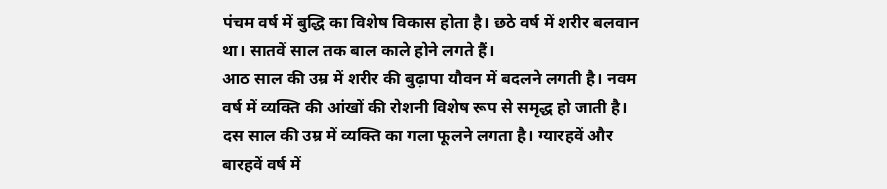पंचम वर्ष में बुद्धि का विशेष विकास होता है। छठे वर्ष में शरीर बलवान था। सातवें साल तक बाल काले होने लगते हैं।
आठ साल की उम्र में शरीर की बुढ़ापा यौवन में बदलने लगती है। नवम वर्ष में व्यक्ति की आंखों की रोशनी विशेष रूप से समृद्ध हो जाती है। दस साल की उम्र में व्यक्ति का गला फूलने लगता है। ग्यारहवें और बारहवें वर्ष में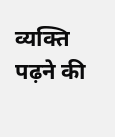व्यक्ति पढ़ने की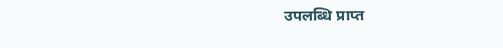उपलब्धि प्राप्त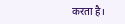करता है।